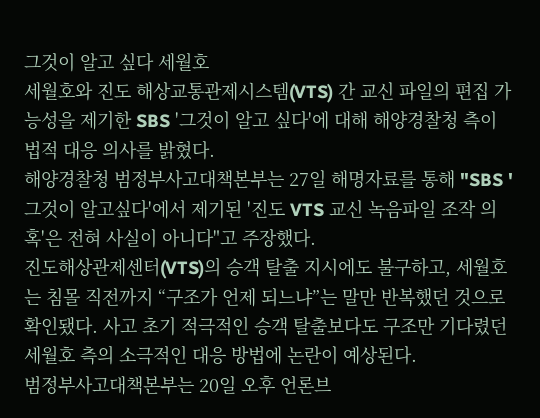그것이 알고 싶다 세월호
세월호와 진도 해상교통관제시스템(VTS) 간 교신 파일의 편집 가능성을 제기한 SBS '그것이 알고 싶다'에 대해 해양경찰청 측이 법적 대응 의사를 밝혔다.
해양경찰청 범정부사고대책본부는 27일 해명자료를 통해 "SBS '그것이 알고싶다'에서 제기된 '진도 VTS 교신 녹음파일 조작 의혹'은 전혀 사실이 아니다"고 주장했다.
진도해상관제센터(VTS)의 승객 탈출 지시에도 불구하고, 세월호는 침몰 직전까지 “구조가 언제 되느냐”는 말만 반복했던 것으로 확인됐다. 사고 초기 적극적인 승객 탈출보다도 구조만 기다렸던 세월호 측의 소극적인 대응 방법에 논란이 예상된다.
범정부사고대책본부는 20일 오후 언론브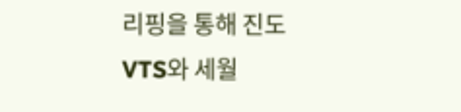리핑을 통해 진도VTS와 세월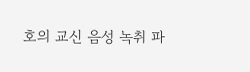호의 교신 음성 녹취 파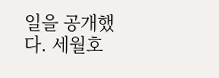일을 공개했다. 세월호